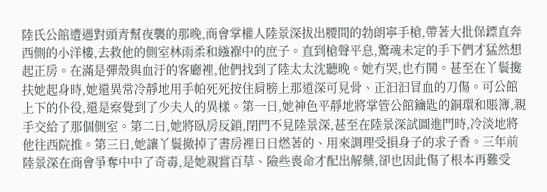陸氏公館遭遇對頭青幫夜襲的那晚,商會掌權人陸景深拔出腰間的勃朗寧手槍,帶著大批保鏢直奔西側的小洋樓,去救他的側室林雨柔和繈褓中的庶子。直到槍聲平息,驚魂未定的手下們才猛然想起正房。在滿是彈殼與血汙的客廳裡,他們找到了陸太太沈聽晚。她冇哭,也冇鬨。甚至在丫鬟攙扶她起身時,她還異常冷靜地用手帕死死按住肩膀上那道深可見骨、正汩汩冒血的刀傷。可公館上下的仆役,還是察覺到了少夫人的異樣。第一日,她神色平靜地將掌管公館鑰匙的銅環和賬簿,親手交給了那個側室。第二日,她將臥房反鎖,閉門不見陸景深,甚至在陸景深試圖進門時,冷淡地將他往西院推。第三日,她讓丫鬟撤掉了書房裡日日燃著的、用來調理受損身子的求子香。三年前陸景深在商會爭奪中中了奇毒,是她親嘗百草、險些喪命才配出解藥,卻也因此傷了根本再難受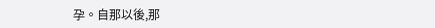孕。自那以後,那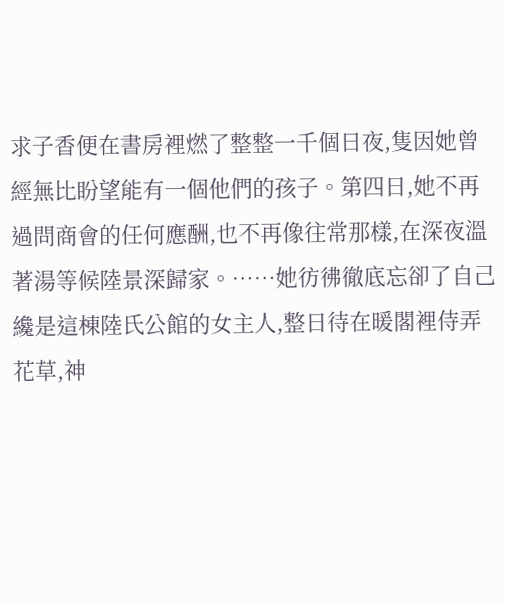求子香便在書房裡燃了整整一千個日夜,隻因她曾經無比盼望能有一個他們的孩子。第四日,她不再過問商會的任何應酬,也不再像往常那樣,在深夜溫著湯等候陸景深歸家。……她彷彿徹底忘卻了自己纔是這棟陸氏公館的女主人,整日待在暖閣裡侍弄花草,神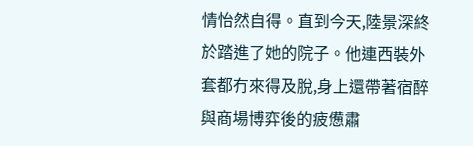情怡然自得。直到今天,陸景深終於踏進了她的院子。他連西裝外套都冇來得及脫,身上還帶著宿醉與商場博弈後的疲憊肅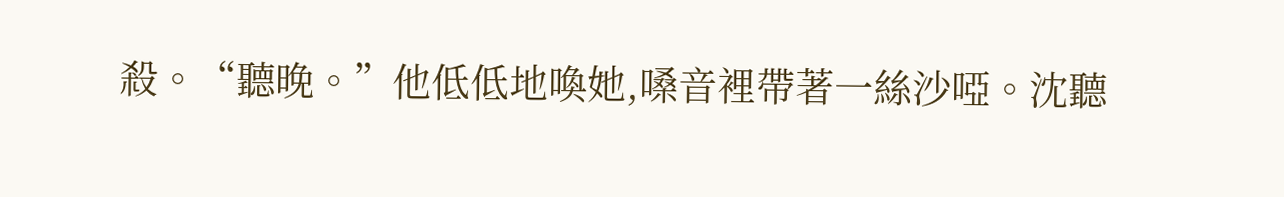殺。“聽晚。”他低低地喚她,嗓音裡帶著一絲沙啞。沈聽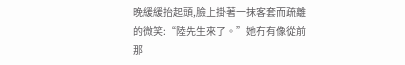晚緩緩抬起頭,臉上掛著一抹客套而疏離的微笑:“陸先生來了。”她冇有像從前那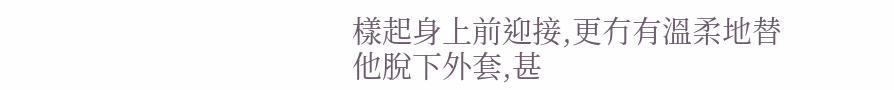樣起身上前迎接,更冇有溫柔地替他脫下外套,甚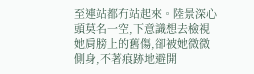至連站都冇站起來。陸景深心頭莫名一空,下意識想去檢視她肩膀上的舊傷,卻被她微微側身,不著痕跡地避開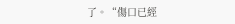了。“傷口已經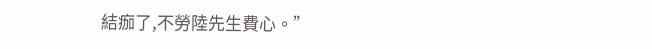結痂了,不勞陸先生費心。”